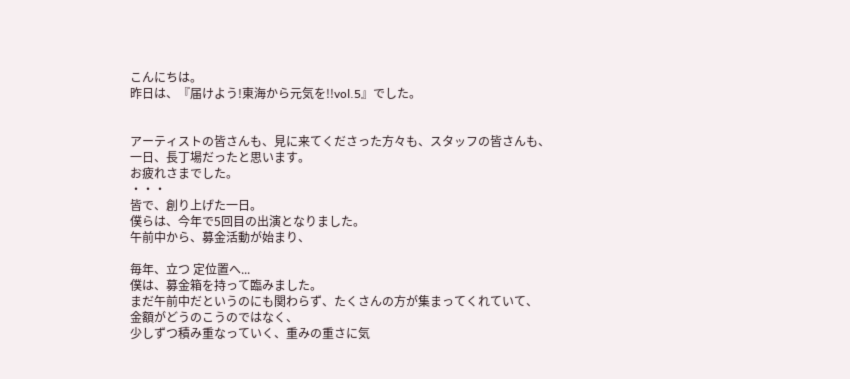こんにちは。
昨日は、『届けよう!東海から元気を!!vol.5』でした。


アーティストの皆さんも、見に来てくださった方々も、スタッフの皆さんも、
一日、長丁場だったと思います。
お疲れさまでした。
・・・
皆で、創り上げた一日。
僕らは、今年で5回目の出演となりました。
午前中から、募金活動が始まり、

毎年、立つ 定位置へ...
僕は、募金箱を持って臨みました。
まだ午前中だというのにも関わらず、たくさんの方が集まってくれていて、
金額がどうのこうのではなく、
少しずつ積み重なっていく、重みの重さに気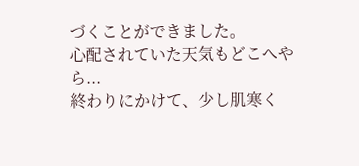づくことができました。
心配されていた天気もどこへやら...
終わりにかけて、少し肌寒く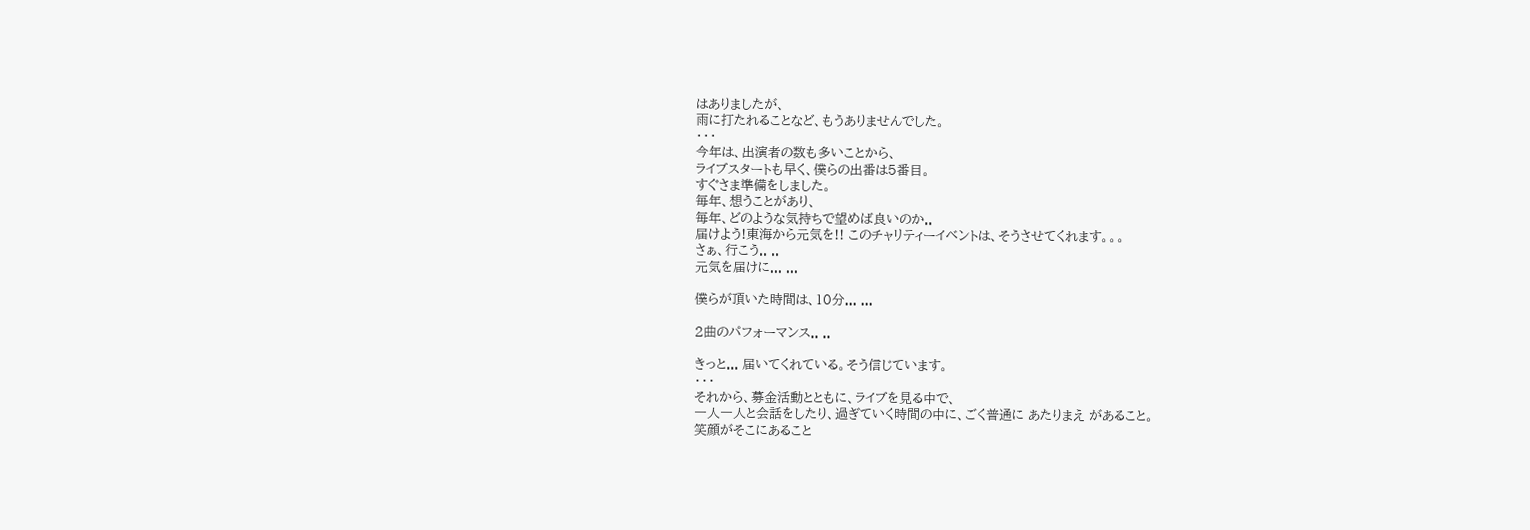はありましたが、
雨に打たれることなど、もうありませんでした。
・・・
今年は、出演者の数も多いことから、
ライブスタートも早く、僕らの出番は5番目。
すぐさま準備をしました。
毎年、想うことがあり、
毎年、どのような気持ちで望めば良いのか..
届けよう!東海から元気を!! このチャリティーイベントは、そうさせてくれます。。。
さぁ、行こう.. ..
元気を届けに... ...

僕らが頂いた時間は、10分... ...

2曲のパフォーマンス.. ..

きっと... 届いてくれている。そう信じています。
・・・
それから、募金活動とともに、ライブを見る中で、
一人一人と会話をしたり、過ぎていく時間の中に、ごく普通に あたりまえ があること。
笑顔がそこにあること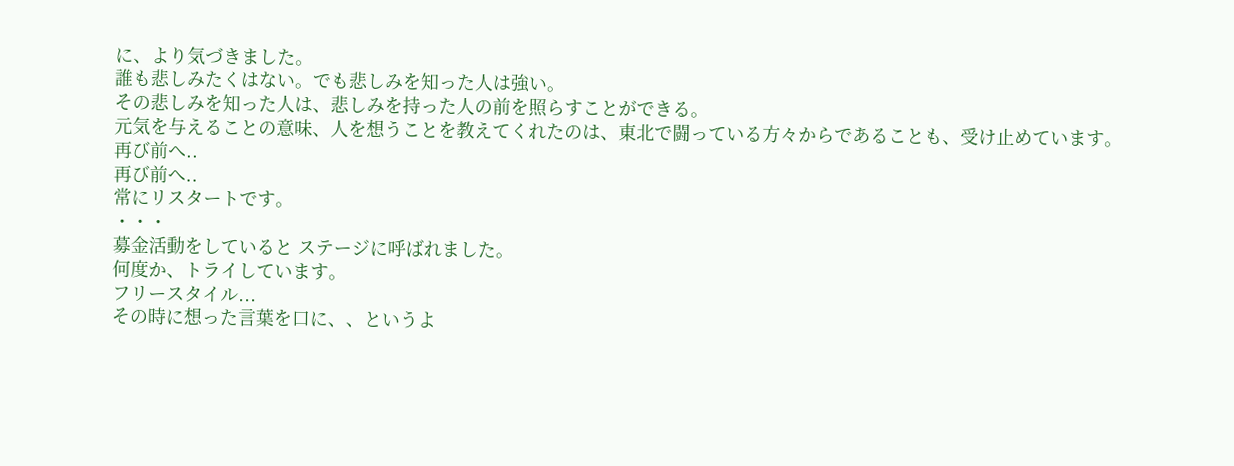に、より気づきました。
誰も悲しみたくはない。でも悲しみを知った人は強い。
その悲しみを知った人は、悲しみを持った人の前を照らすことができる。
元気を与えることの意味、人を想うことを教えてくれたのは、東北で闘っている方々からであることも、受け止めています。
再び前へ..
再び前へ..
常にリスタートです。
・・・
募金活動をしていると ステージに呼ばれました。
何度か、トライしています。
フリースタイル...
その時に想った言葉を口に、、というよ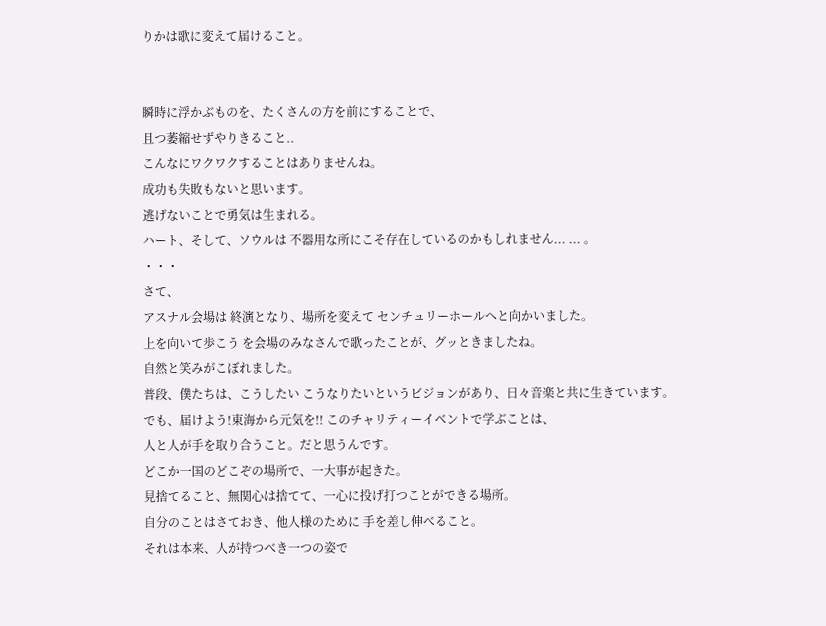りかは歌に変えて届けること。


瞬時に浮かぶものを、たくさんの方を前にすることで、
且つ萎縮せずやりきること..
こんなにワクワクすることはありませんね。
成功も失敗もないと思います。
逃げないことで勇気は生まれる。
ハート、そして、ソウルは 不器用な所にこそ存在しているのかもしれません... ... 。
・・・
さて、
アスナル会場は 終演となり、場所を変えて センチュリーホールへと向かいました。
上を向いて歩こう を会場のみなさんで歌ったことが、グッときましたね。
自然と笑みがこぼれました。
普段、僕たちは、こうしたい こうなりたいというビジョンがあり、日々音楽と共に生きています。
でも、届けよう!東海から元気を!! このチャリティーイベントで学ぶことは、
人と人が手を取り合うこと。だと思うんです。
どこか一国のどこぞの場所で、一大事が起きた。
見捨てること、無関心は捨てて、一心に投げ打つことができる場所。
自分のことはさておき、他人様のために 手を差し伸べること。
それは本来、人が持つべき一つの姿で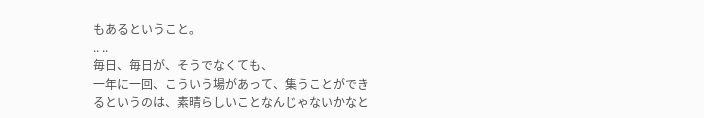もあるということ。
.. ..
毎日、毎日が、そうでなくても、
一年に一回、こういう場があって、集うことができるというのは、素晴らしいことなんじゃないかなと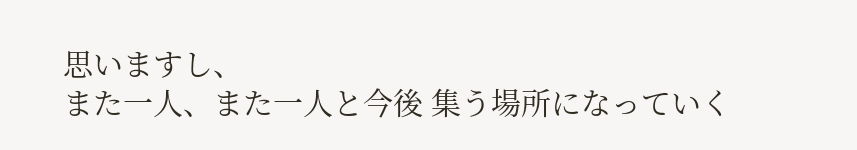思いますし、
また一人、また一人と今後 集う場所になっていく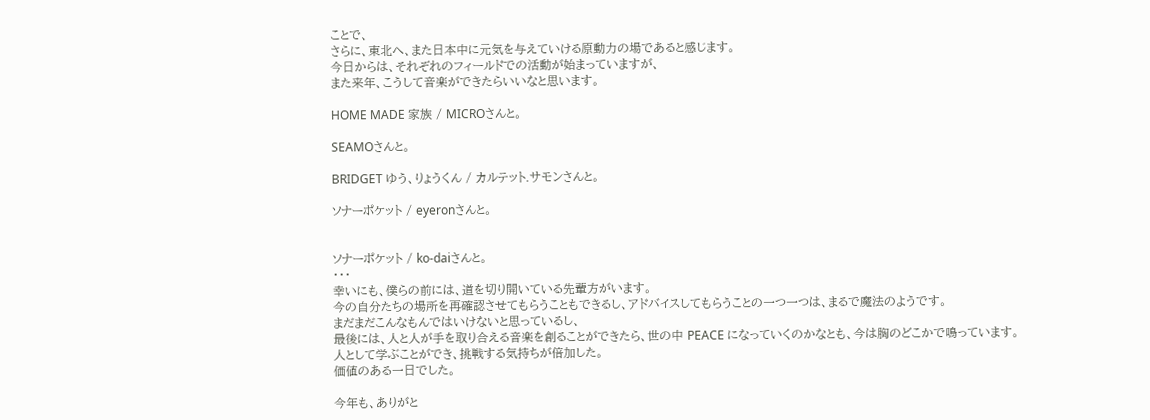ことで、
さらに、東北へ、また日本中に元気を与えていける原動力の場であると感じます。
今日からは、それぞれのフィールドでの活動が始まっていますが、
また来年、こうして音楽ができたらいいなと思います。

HOME MADE 家族 / MICROさんと。

SEAMOさんと。

BRIDGET ゆう、りょうくん / カルテット.サモンさんと。

ソナーポケット / eyeronさんと。


ソナーポケット / ko-daiさんと。
・・・
幸いにも、僕らの前には、道を切り開いている先輩方がいます。
今の自分たちの場所を再確認させてもらうこともできるし、アドバイスしてもらうことの一つ一つは、まるで魔法のようです。
まだまだこんなもんではいけないと思っているし、
最後には、人と人が手を取り合える音楽を創ることができたら、世の中 PEACE になっていくのかなとも、今は胸のどこかで鳴っています。
人として学ぶことができ、挑戦する気持ちが倍加した。
価値のある一日でした。

今年も、ありがと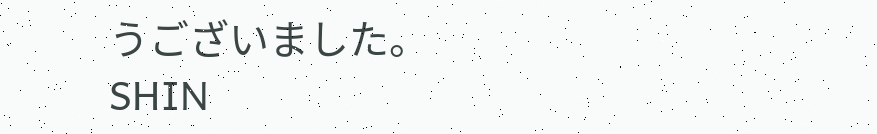うございました。
SHIN